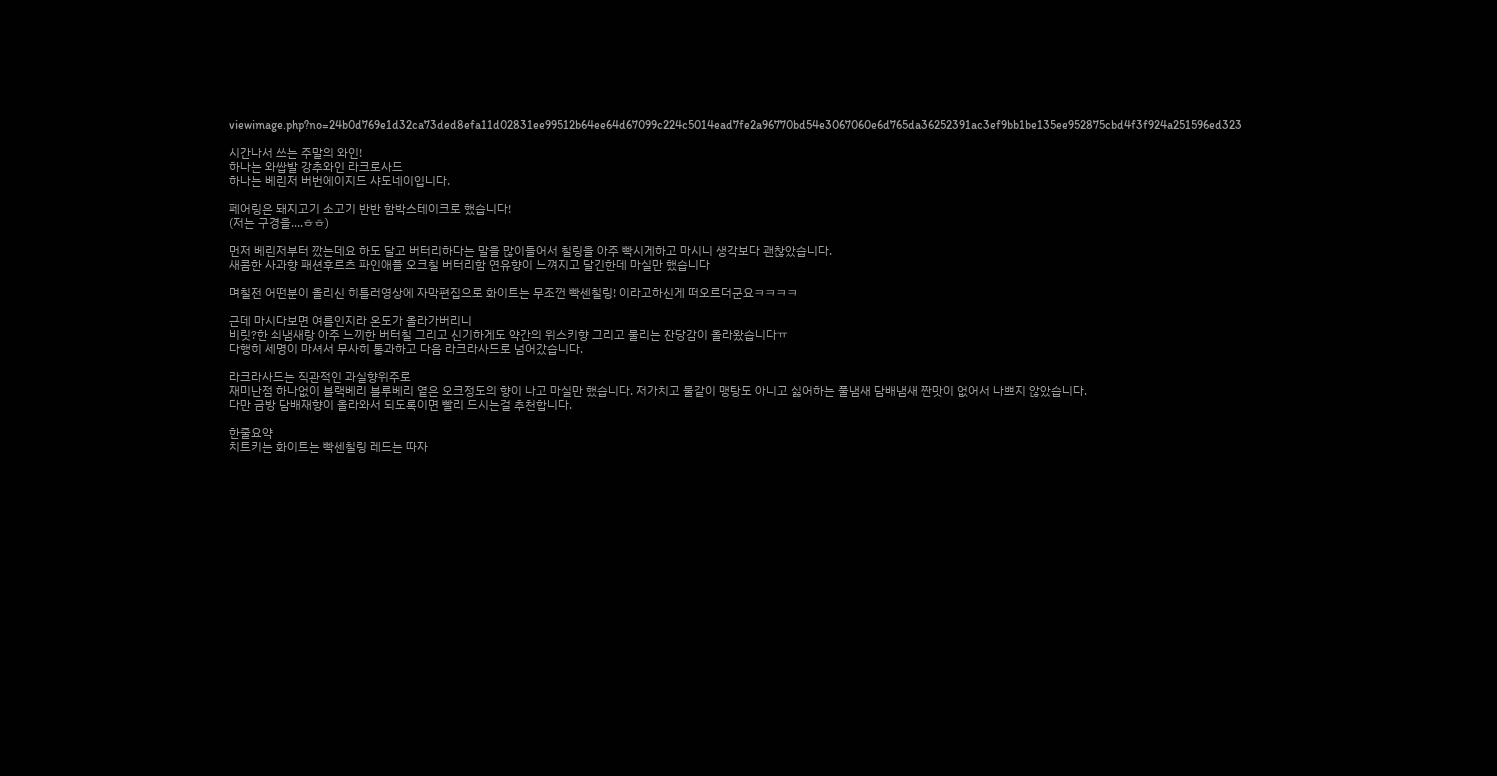viewimage.php?no=24b0d769e1d32ca73ded8efa11d02831ee99512b64ee64d67099c224c5014ead7fe2a96770bd54e3067060e6d765da36252391ac3ef9bb1be135ee952875cbd4f3f924a251596ed323

시간나서 쓰는 주말의 와인!
하나는 와쌉발 강추와인 라크로사드
하나는 베린저 버번에이지드 샤도네이입니다.

페어링은 돼지고기 소고기 반반 함박스테이크로 했습니다!
(저는 구경을....ㅎㅎ)

먼저 베린저부터 깠는데요 하도 달고 버터리하다는 말을 많이들어서 칠링을 아주 빡시게하고 마시니 생각보다 괜찮았습니다.
새콤한 사과향 패션후르츠 파인애플 오크칠 버터리함 연유향이 느껴지고 달긴한데 마실만 했습니다

며칠전 어떤분이 올리신 히틀러영상에 자막편집으로 화이트는 무조껀 빡센칠링! 이라고하신게 떠오르더군요ㅋㅋㅋㅋ

근데 마시다보면 여름인지라 온도가 올라가버리니
비릿?한 쇠냄새랑 아주 느끼한 버터칠 그리고 신기하게도 약간의 위스키향 그리고 물리는 잔당감이 올라왔습니다ㅠ
다행히 세명이 마셔서 무사히 통과하고 다음 라크라사드로 넘어갔습니다.

라크라사드는 직관적인 과실향위주로
재미난점 하나없이 블랙베리 블루베리 옅은 오크정도의 향이 나고 마실만 했습니다. 저가치고 물같이 맹탕도 아니고 싫어하는 풀냄새 담배냄새 짠맛이 없어서 나쁘지 않았습니다.
다만 금방 담배재향이 올라와서 되도록이면 빨리 드시는걸 추천합니다.

한줄요약
치트키는 화이트는 빡센칠링 레드는 따자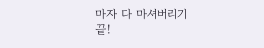마자 다 마셔버리기
끝!